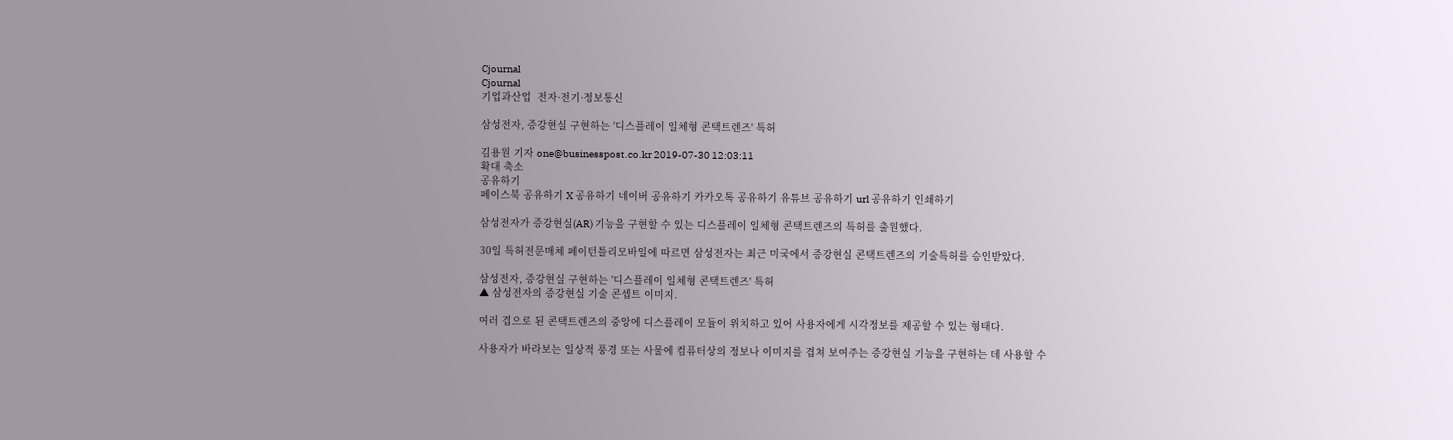Cjournal
Cjournal
기업과산업  전자·전기·정보통신

삼성전자, 증강현실 구현하는 '디스플레이 일체형 콘택트렌즈' 특허

김용원 기자 one@businesspost.co.kr 2019-07-30 12:03:11
확대 축소
공유하기
페이스북 공유하기 X 공유하기 네이버 공유하기 카카오톡 공유하기 유튜브 공유하기 url 공유하기 인쇄하기

삼성전자가 증강현실(AR) 기능을 구현할 수 있는 디스플레이 일체형 콘택트렌즈의 특허를 출원했다.

30일 특허전문매체 페이턴틀리모바일에 따르면 삼성전자는 최근 미국에서 증강현실 콘택트렌즈의 기술특허를 승인받았다.

삼성전자, 증강현실 구현하는 '디스플레이 일체형 콘택트렌즈' 특허
▲ 삼성전자의 증강현실 기술 콘셉트 이미지.

여러 겹으로 된 콘택트렌즈의 중앙에 디스플레이 모듈이 위치하고 있어 사용자에게 시각정보를 제공할 수 있는 형태다.

사용자가 바라보는 일상적 풍경 또는 사물에 컴퓨터상의 정보나 이미지를 겹쳐 보여주는 증강현실 기능을 구현하는 데 사용할 수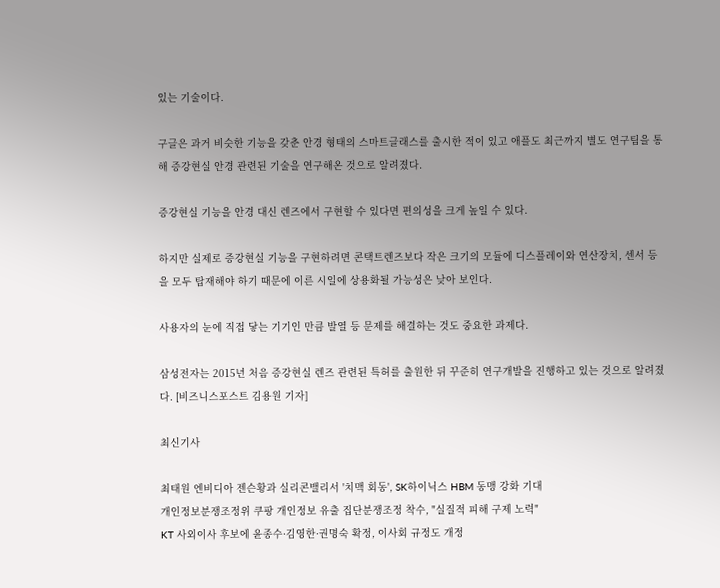있는 기술이다.

구글은 과거 비슷한 기능을 갖춘 안경 형태의 스마트글래스를 출시한 적이 있고 애플도 최근까지 별도 연구팀을 통해 증강현실 안경 관련된 기술을 연구해온 것으로 알려졌다.

증강현실 기능을 안경 대신 렌즈에서 구현할 수 있다면 편의성을 크게 높일 수 있다.

하지만 실제로 증강현실 기능을 구현하려면 콘택트렌즈보다 작은 크기의 모듈에 디스플레이와 연산장치, 센서 등을 모두 탑재해야 하기 때문에 이른 시일에 상용화될 가능성은 낮아 보인다.

사용자의 눈에 직접 닿는 기기인 만큼 발열 등 문제를 해결하는 것도 중요한 과제다.

삼성전자는 2015년 처음 증강현실 렌즈 관련된 특허를 출원한 뒤 꾸준히 연구개발을 진행하고 있는 것으로 알려졌다. [비즈니스포스트 김용원 기자]

최신기사

최태원 엔비디아 젠슨황과 실리콘밸리서 '치맥 회동', SK하이닉스 HBM 동맹 강화 기대
개인정보분쟁조정위 쿠팡 개인정보 유출 집단분쟁조정 착수, "실질적 피해 구제 노력"
KT 사외이사 후보에 윤종수·김영한·권명숙 확정, 이사회 규정도 개정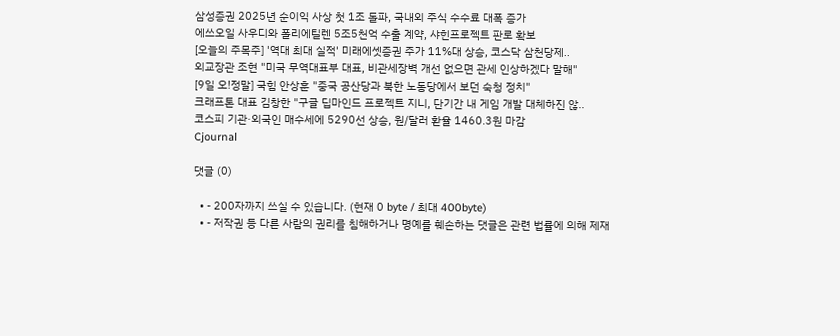삼성증권 2025년 순이익 사상 첫 1조 돌파, 국내외 주식 수수료 대폭 증가
에쓰오일 사우디와 폴리에틸렌 5조5천억 수출 계약, 샤힌프로젝트 판로 확보
[오늘의 주목주] '역대 최대 실적' 미래에셋증권 주가 11%대 상승, 코스닥 삼천당제..
외교장관 조현 "미국 무역대표부 대표, 비관세장벽 개선 없으면 관세 인상하겠다 말해"
[9일 오!정말] 국힘 안상훈 "중국 공산당과 북한 노동당에서 보던 숙청 정치"
크래프톤 대표 김창한 "구글 딥마인드 프로젝트 지니, 단기간 내 게임 개발 대체하진 않..
코스피 기관·외국인 매수세에 5290선 상승, 원/달러 환율 1460.3원 마감
Cjournal

댓글 (0)

  • - 200자까지 쓰실 수 있습니다. (현재 0 byte / 최대 400byte)
  • - 저작권 등 다른 사람의 권리를 침해하거나 명예를 훼손하는 댓글은 관련 법률에 의해 제재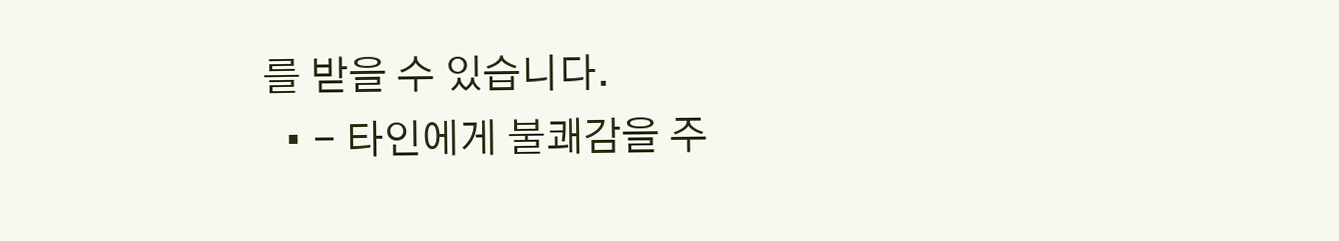를 받을 수 있습니다.
  • - 타인에게 불쾌감을 주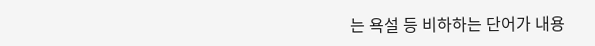는 욕설 등 비하하는 단어가 내용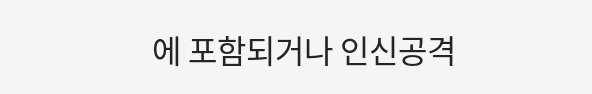에 포함되거나 인신공격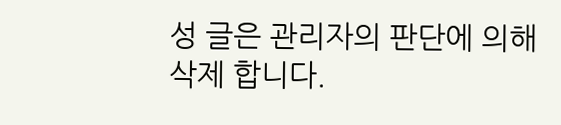성 글은 관리자의 판단에 의해 삭제 합니다.